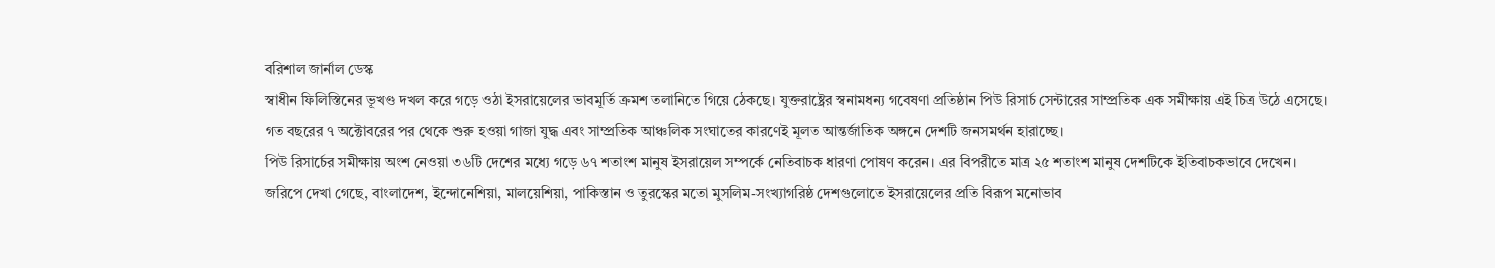বরিশাল জার্নাল ডেস্ক
স্বাধীন ফিলিস্তিনের ভূখণ্ড দখল করে গড়ে ওঠা ইসরায়েলের ভাবমূর্তি ক্রমশ তলানিতে গিয়ে ঠেকছে। যুক্তরাষ্ট্রের স্বনামধন্য গবেষণা প্রতিষ্ঠান পিউ রিসার্চ সেন্টারের সাম্প্রতিক এক সমীক্ষায় এই চিত্র উঠে এসেছে।
গত বছরের ৭ অক্টোবরের পর থেকে শুরু হওয়া গাজা যুদ্ধ এবং সাম্প্রতিক আঞ্চলিক সংঘাতের কারণেই মূলত আন্তর্জাতিক অঙ্গনে দেশটি জনসমর্থন হারাচ্ছে।
পিউ রিসার্চের সমীক্ষায় অংশ নেওয়া ৩৬টি দেশের মধ্যে গড়ে ৬৭ শতাংশ মানুষ ইসরায়েল সম্পর্কে নেতিবাচক ধারণা পোষণ করেন। এর বিপরীতে মাত্র ২৫ শতাংশ মানুষ দেশটিকে ইতিবাচকভাবে দেখেন।
জরিপে দেখা গেছে, বাংলাদেশ, ইন্দোনেশিয়া, মালয়েশিয়া, পাকিস্তান ও তুরস্কের মতো মুসলিম-সংখ্যাগরিষ্ঠ দেশগুলোতে ইসরায়েলের প্রতি বিরূপ মনোভাব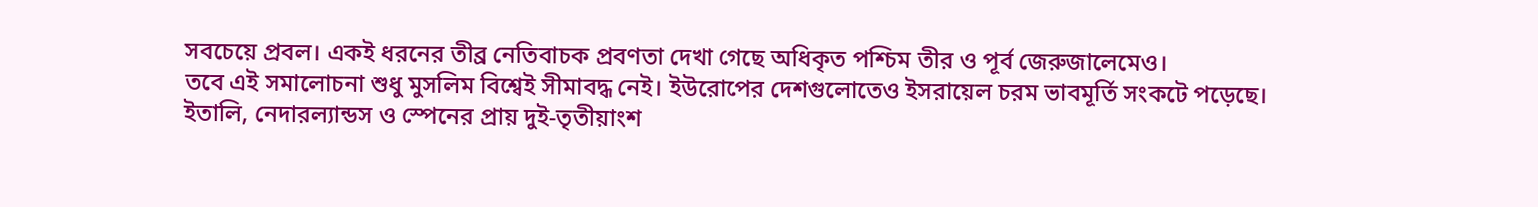সবচেয়ে প্রবল। একই ধরনের তীব্র নেতিবাচক প্রবণতা দেখা গেছে অধিকৃত পশ্চিম তীর ও পূর্ব জেরুজালেমেও।
তবে এই সমালোচনা শুধু মুসলিম বিশ্বেই সীমাবদ্ধ নেই। ইউরোপের দেশগুলোতেও ইসরায়েল চরম ভাবমূর্তি সংকটে পড়েছে। ইতালি, নেদারল্যান্ডস ও স্পেনের প্রায় দুই-তৃতীয়াংশ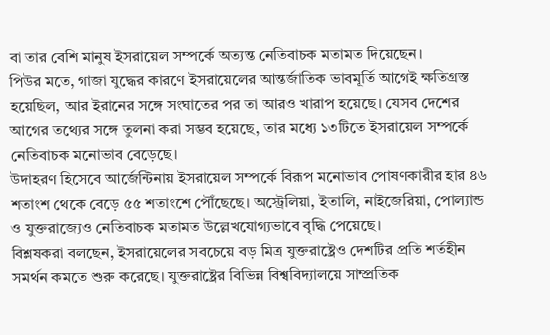বা তার বেশি মানুষ ইসরায়েল সম্পর্কে অত্যন্ত নেতিবাচক মতামত দিয়েছেন।
পিউর মতে, গাজা যুদ্ধের কারণে ইসরায়েলের আন্তর্জাতিক ভাবমূর্তি আগেই ক্ষতিগ্রস্ত হয়েছিল, আর ইরানের সঙ্গে সংঘাতের পর তা আরও খারাপ হয়েছে। যেসব দেশের আগের তথ্যের সঙ্গে তুলনা করা সম্ভব হয়েছে, তার মধ্যে ১৩টিতে ইসরায়েল সম্পর্কে নেতিবাচক মনোভাব বেড়েছে।
উদাহরণ হিসেবে আর্জেন্টিনায় ইসরায়েল সম্পর্কে বিরূপ মনোভাব পোষণকারীর হার ৪৬ শতাংশ থেকে বেড়ে ৫৫ শতাংশে পৌঁছেছে। অস্ট্রেলিয়া, ইতালি, নাইজেরিয়া, পোল্যান্ড ও যুক্তরাজ্যেও নেতিবাচক মতামত উল্লেখযোগ্যভাবে বৃদ্ধি পেয়েছে।
বিশ্লষকরা বলছেন, ইসরায়েলের সবচেয়ে বড় মিত্র যুক্তরাষ্ট্রেও দেশটির প্রতি শর্তহীন সমর্থন কমতে শুরু করেছে। যুক্তরাষ্ট্রের বিভিন্ন বিশ্ববিদ্যালয়ে সাম্প্রতিক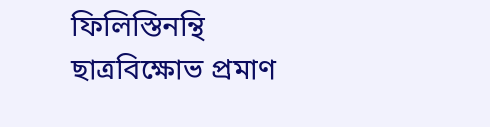ফিলিস্তিনন্থি ছাত্রবিক্ষোভ প্রমাণ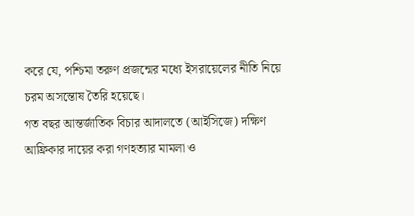করে যে, পশ্চিমা তরুণ প্রজন্মের মধ্যে ইসরায়েলের নীতি নিয়ে চরম অসন্তোষ তৈরি হয়েছে।
গত বছর আন্তর্জাতিক বিচার আদালতে (আইসিজে) দক্ষিণ আফ্রিকার দায়ের করা গণহত্যার মামলা ও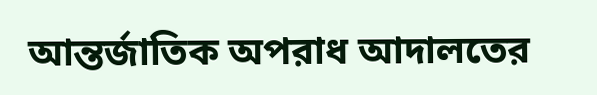আন্তর্জাতিক অপরাধ আদালতের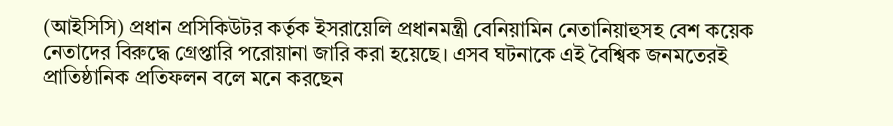(আইসিসি) প্রধান প্রসিকিউটর কর্তৃক ইসরায়েলি প্রধানমন্ত্রী বেনিয়ামিন নেতানিয়াহুসহ বেশ কয়েক নেতাদের বিরুদ্ধে গ্রেপ্তারি পরোয়ানা জারি করা হয়েছে। এসব ঘটনাকে এই বৈশ্বিক জনমতেরই প্রাতিষ্ঠানিক প্রতিফলন বলে মনে করছেন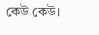কেউ কেউ।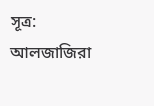সূত্র: আলজাজিরা